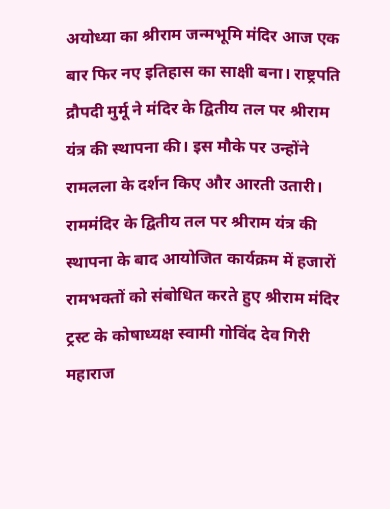अयोध्या का श्रीराम जन्मभूमि मंदिर आज एक बार फिर नए इतिहास का साक्षी बना। राष्ट्रपति द्रौपदी मुर्मू ने मंदिर के द्वितीय तल पर श्रीराम यंत्र की स्थापना की। इस मौके पर उन्होंने रामलला के दर्शन किए और आरती उतारी।
राममंदिर के द्वितीय तल पर श्रीराम यंत्र की स्थापना के बाद आयोजित कार्यक्रम में हजारों रामभक्तों को संबोधित करते हुए श्रीराम मंदिर ट्रस्ट के कोषाध्यक्ष स्वामी गोविंद देव गिरी महाराज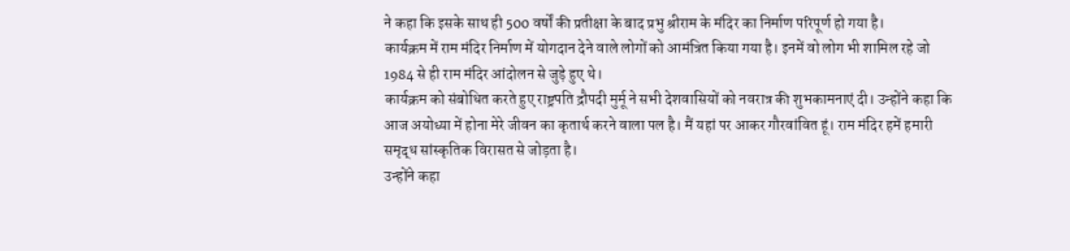ने कहा कि इसके साथ ही 500 वर्षों की प्रतीक्षा के बाद प्रभु श्रीराम के मंदिर का निर्माण परिपूर्ण हो गया है।
कार्यक्रम में राम मंदिर निर्माण में योगदान देने वाले लोगों को आमंत्रित किया गया है। इनमें वो लोग भी शामिल रहे जो 1984 से ही राम मंदिर आंदोलन से जुड़े हुए थे।
कार्यक्रम को संबोधित करते हुए राष्ट्रपति द्रौपदी मुर्मू ने सभी देशवासियों को नवरात्र की शुभकामनाएं दी। उन्होंने कहा कि आज अयोध्या में होना मेरे जीवन का कृतार्थ करने वाला पल है। मैं यहां पर आकर गौरवांवित हूं। राम मंदिर हमें हमारी समृद्ध सांस्कृतिक विरासत से जोड़ता है।
उन्होंने कहा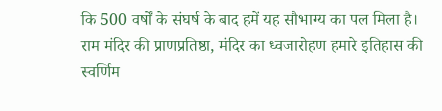कि 500 वर्षों के संघर्ष के बाद हमें यह सौभाग्य का पल मिला है। राम मंदिर की प्राणप्रतिष्ठा, मंदिर का ध्वजारोहण हमारे इतिहास की स्वर्णिम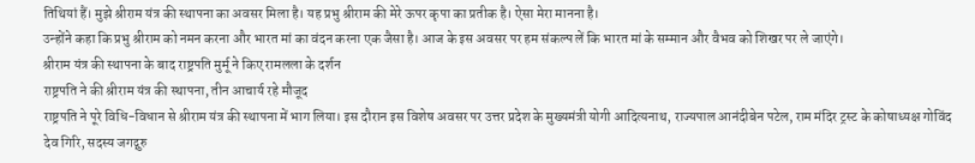तिथियां हैं। मुझे श्रीराम यंत्र की स्थापना का अवसर मिला है। यह प्रभु श्रीराम की मेरे ऊपर कृपा का प्रतीक है। ऐसा मेरा मानना है।
उन्होंने कहा कि प्रभु श्रीराम को नमन करना और भारत मां का वंदन करना एक जैसा है। आज के इस अवसर पर हम संकल्प लें कि भारत मां के सम्मान और वैभव को शिखर पर ले जाएंगे।
श्रीराम यंत्र की स्थापना के बाद राष्ट्रपति मुर्मू ने किए रामलला के दर्शन
राष्ट्रपति ने की श्रीराम यंत्र की स्थापना, तीन आचार्य रहे मौजूद
राष्ट्रपति ने पूरे विधि-विधान से श्रीराम यंत्र की स्थापना में भाग लिया। इस दौरान इस विशेष अवसर पर उत्तर प्रदेश के मुख्यमंत्री योगी आदित्यनाथ, राज्यपाल आनंदीबेन पटेल, राम मंदिर ट्रस्ट के कोषाध्यक्ष गोविंद देव गिरि, सदस्य जगद्गुरु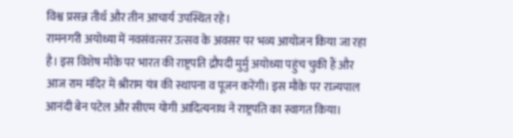विश्व प्रसन्न तीर्थ और तीन आचार्य उपस्थित रहे।
रामनगरी अयोध्या में नवसंवत्सर उत्सव के अवसर पर भव्य आयोजन किया जा रहा है। इस विशेष मौके पर भारत की राष्ट्रपति द्रौपदी मुर्मु अयोध्या पहुंच चुकी हैं और आज राम मंदिर में श्रीराम यंत्र की स्थापना व पूजन करेंगी। इस मौके पर राज्यपाल आनंदी बेन पटेल और सीएम योगी आदित्यनाथ ने राष्ट्रपति का स्वागत किया।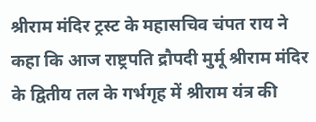श्रीराम मंदिर ट्रस्ट के महासचिव चंपत राय ने कहा कि आज राष्ट्रपति द्रौपदी मुर्मू श्रीराम मंदिर के द्वितीय तल के गर्भगृह में श्रीराम यंत्र की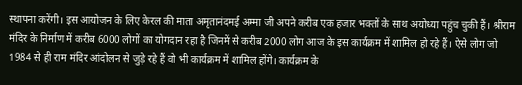स्थापना करेंगी। इस आयोजन के लिए केरल की माता अमृतानंदमई अम्मा जी अपने करीब एक हजार भक्तों के साथ अयोध्या पहुंच चुकी हैं। श्रीराम मंदिर के निर्माण में करीब 6000 लोगों का योगदान रहा है जिनमें से करीब 2000 लोग आज के इस कार्यक्रम में शामिल हो रहे हैं। ऐसे लोग जो 1984 से ही राम मंदिर आंदोलन से जुड़े रहे हैं वो भी कार्यक्रम में शामिल होंगे। कार्यक्रम के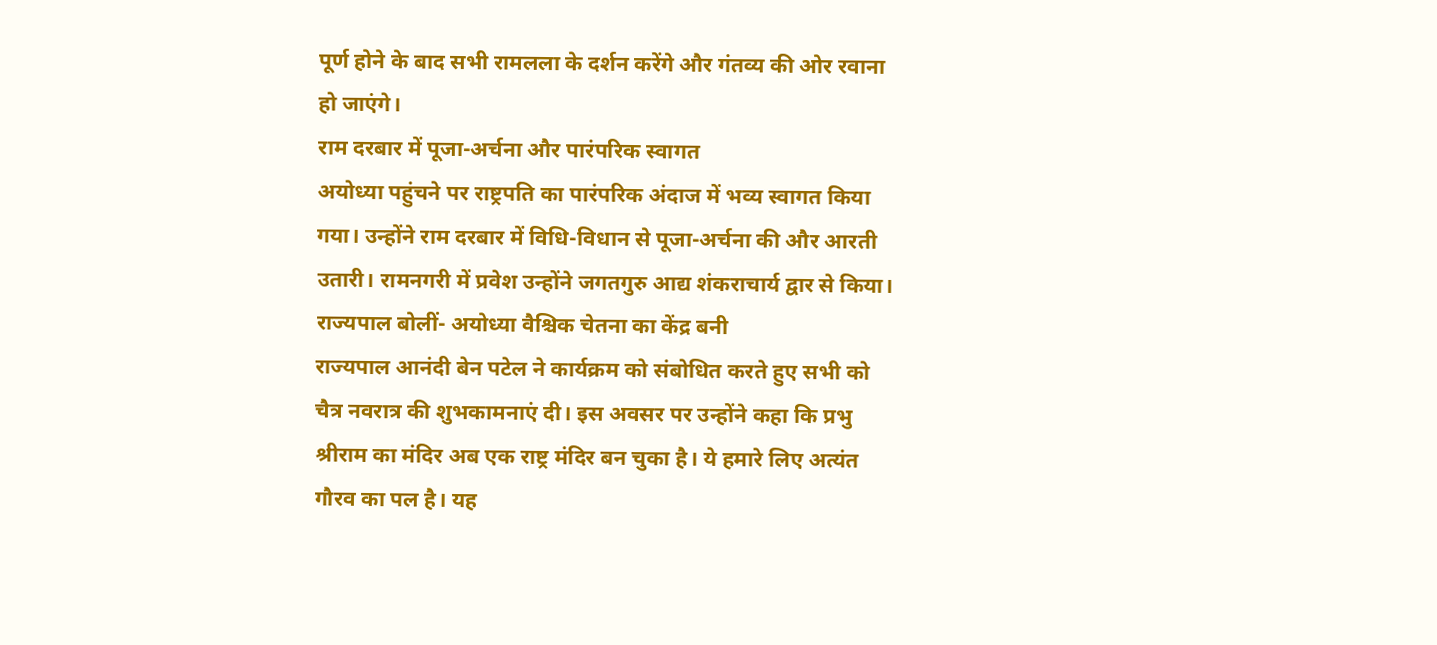पूर्ण होने के बाद सभी रामलला के दर्शन करेंगे और गंतव्य की ओर रवाना हो जाएंगे।
राम दरबार में पूजा-अर्चना और पारंपरिक स्वागत
अयोध्या पहुंचने पर राष्ट्रपति का पारंपरिक अंदाज में भव्य स्वागत किया गया। उन्होंने राम दरबार में विधि-विधान से पूजा-अर्चना की और आरती उतारी। रामनगरी में प्रवेश उन्होंने जगतगुरु आद्य शंकराचार्य द्वार से किया।
राज्यपाल बोलीं- अयोध्या वैश्चिक चेतना का केंद्र बनी
राज्यपाल आनंदी बेन पटेल ने कार्यक्रम को संबोधित करते हुए सभी को चैत्र नवरात्र की शुभकामनाएं दी। इस अवसर पर उन्होंने कहा कि प्रभु श्रीराम का मंदिर अब एक राष्ट्र मंदिर बन चुका है। ये हमारे लिए अत्यंत गौरव का पल है। यह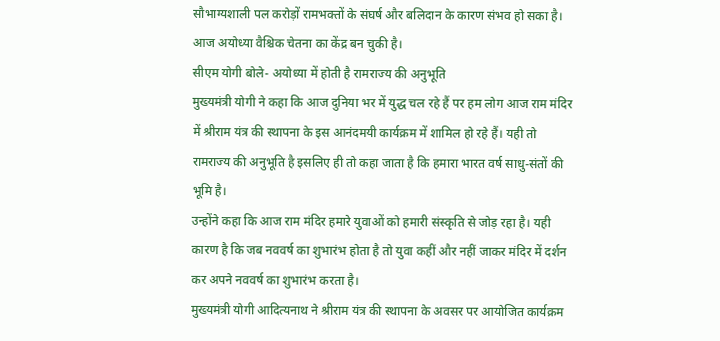सौभाग्यशाली पल करोड़ों रामभक्तों के संघर्ष और बलिदान के कारण संभव हो सका है। आज अयोध्या वैश्चिक चेतना का केंद्र बन चुकी है।
सीएम योगी बोले- अयोध्या में होती है रामराज्य की अनुभूति
मुख्यमंत्री योगी ने कहा कि आज दुनिया भर में युद्ध चल रहे हैं पर हम लोग आज राम मंदिर में श्रीराम यंत्र की स्थापना के इस आनंदमयी कार्यक्रम में शामिल हो रहे हैं। यही तो रामराज्य की अनुभूति है इसलिए ही तो कहा जाता है कि हमारा भारत वर्ष साधु-संतों की भूमि है।
उन्होंने कहा कि आज राम मंदिर हमारे युवाओं को हमारी संस्कृति से जोड़ रहा है। यही कारण है कि जब नववर्ष का शुभारंभ होता है तो युवा कहीं और नहीं जाकर मंदिर में दर्शन कर अपने नववर्ष का शुभारंभ करता है।
मुख्यमंत्री योगी आदित्यनाथ ने श्रीराम यंत्र की स्थापना के अवसर पर आयोजित कार्यक्रम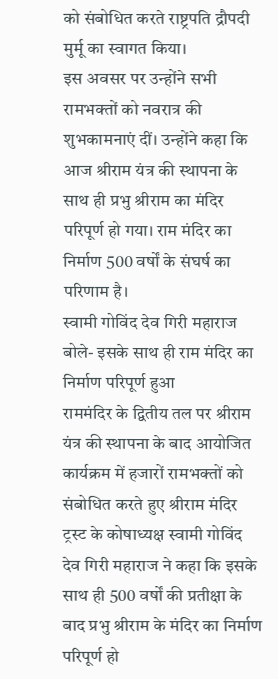को संबोधित करते राष्ट्रपति द्रौपदी मुर्मू का स्वागत किया।
इस अवसर पर उन्होंने सभी रामभक्तों को नवरात्र की शुभकामनाएं दीं। उन्होंने कहा कि आज श्रीराम यंत्र की स्थापना के साथ ही प्रभु श्रीराम का मंदिर परिपूर्ण हो गया। राम मंदिर का निर्माण 500 वर्षों के संघर्ष का परिणाम है।
स्वामी गोविंद देव गिरी महाराज बोले- इसके साथ ही राम मंदिर का निर्माण परिपूर्ण हुआ
राममंदिर के द्वितीय तल पर श्रीराम यंत्र की स्थापना के बाद आयोजित कार्यक्रम में हजारों रामभक्तों को संबोधित करते हुए श्रीराम मंदिर ट्रस्ट के कोषाध्यक्ष स्वामी गोविंद देव गिरी महाराज ने कहा कि इसके साथ ही 500 वर्षों की प्रतीक्षा के बाद प्रभु श्रीराम के मंदिर का निर्माण परिपूर्ण हो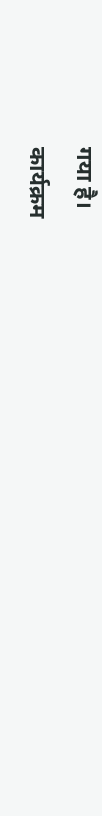गया है।
कार्यक्रम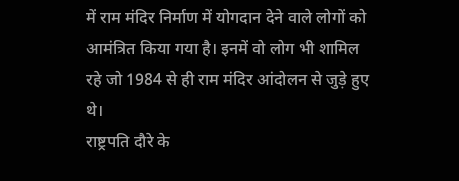में राम मंदिर निर्माण में योगदान देने वाले लोगों को आमंत्रित किया गया है। इनमें वो लोग भी शामिल रहे जो 1984 से ही राम मंदिर आंदोलन से जुड़े हुए थे।
राष्ट्रपति दौरे के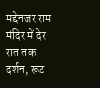मद्देनजर राम मंदिर में देर रात तक दर्शन, रूट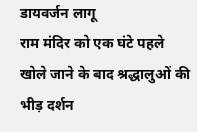डायवर्जन लागू
राम मंदिर को एक घंटे पहले खोले जाने के बाद श्रद्धालुओं की भीड़ दर्शन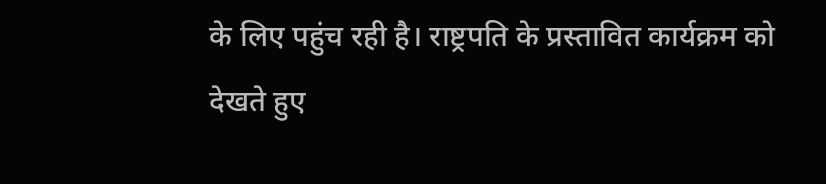के लिए पहुंच रही है। राष्ट्रपति के प्रस्तावित कार्यक्रम को देखते हुए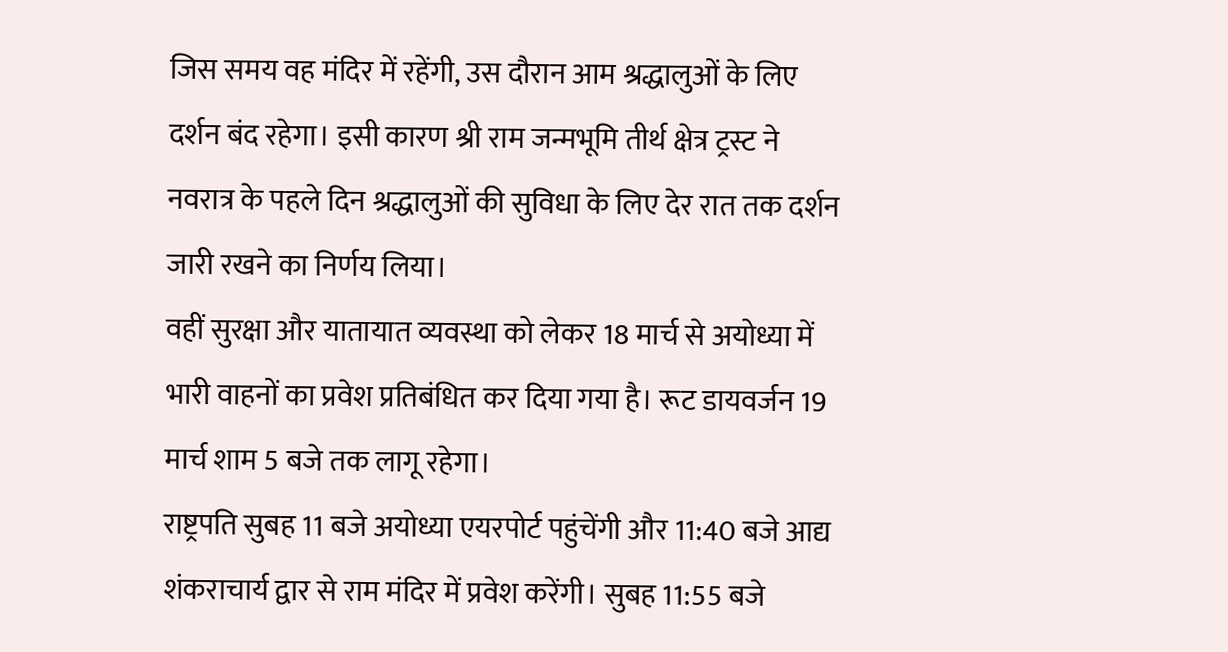जिस समय वह मंदिर में रहेंगी, उस दौरान आम श्रद्धालुओं के लिए दर्शन बंद रहेगा। इसी कारण श्री राम जन्मभूमि तीर्थ क्षेत्र ट्रस्ट ने नवरात्र के पहले दिन श्रद्धालुओं की सुविधा के लिए देर रात तक दर्शन जारी रखने का निर्णय लिया।
वहीं सुरक्षा और यातायात व्यवस्था को लेकर 18 मार्च से अयोध्या में भारी वाहनों का प्रवेश प्रतिबंधित कर दिया गया है। रूट डायवर्जन 19 मार्च शाम 5 बजे तक लागू रहेगा।
राष्ट्रपति सुबह 11 बजे अयोध्या एयरपोर्ट पहुंचेंगी और 11:40 बजे आद्य शंकराचार्य द्वार से राम मंदिर में प्रवेश करेंगी। सुबह 11:55 बजे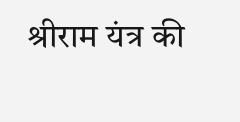श्रीराम यंत्र की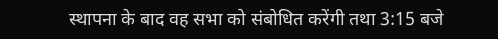स्थापना के बाद वह सभा को संबोधित करेंगी तथा 3:15 बजे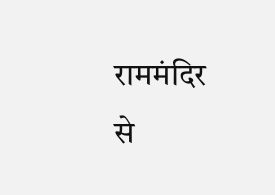राममंदिर से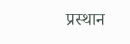प्रस्थान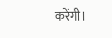करेंगी।